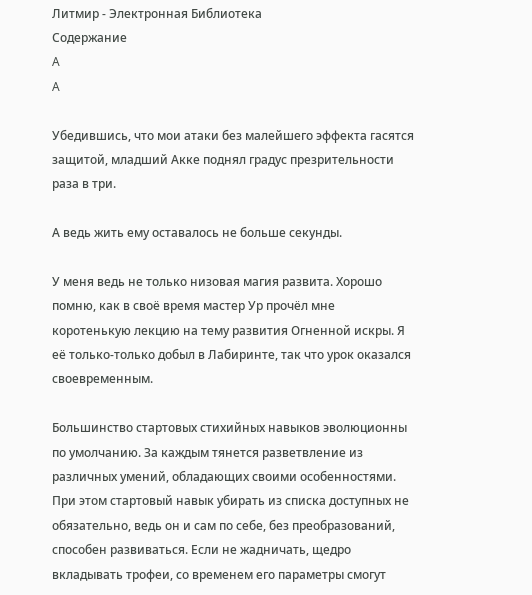Литмир - Электронная Библиотека
Содержание
A
A

Убедившись, что мои атаки без малейшего эффекта гасятся защитой, младший Акке поднял градус презрительности раза в три.

А ведь жить ему оставалось не больше секунды.

У меня ведь не только низовая магия развита. Хорошо помню, как в своё время мастер Ур прочёл мне коротенькую лекцию на тему развития Огненной искры. Я её только-только добыл в Лабиринте, так что урок оказался своевременным.

Большинство стартовых стихийных навыков эволюционны по умолчанию. За каждым тянется разветвление из различных умений, обладающих своими особенностями. При этом стартовый навык убирать из списка доступных не обязательно, ведь он и сам по себе, без преобразований, способен развиваться. Если не жадничать, щедро вкладывать трофеи, со временем его параметры смогут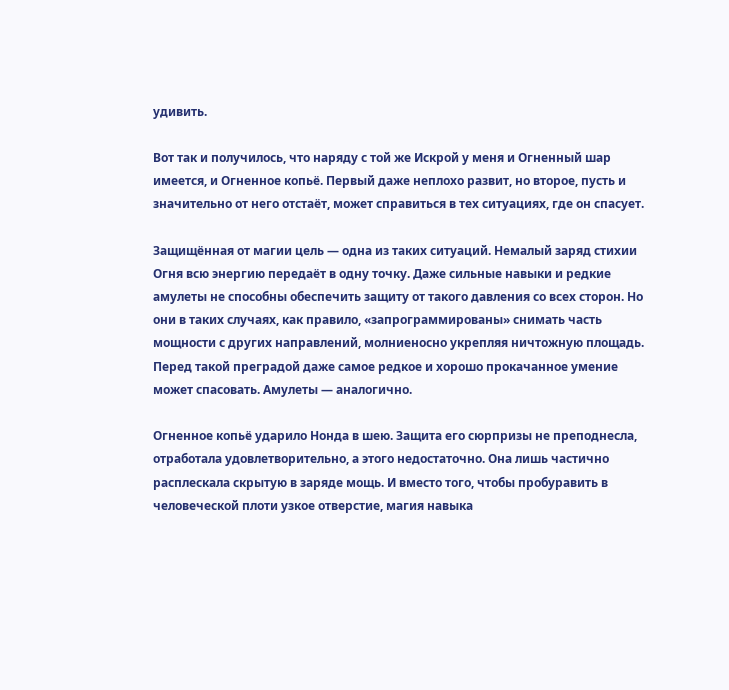удивить.

Вот так и получилось, что наряду с той же Искрой у меня и Огненный шар имеется, и Огненное копьё. Первый даже неплохо развит, но второе, пусть и значительно от него отстаёт, может справиться в тех ситуациях, где он спасует.

Защищённая от магии цель — одна из таких ситуаций. Немалый заряд стихии Огня всю энергию передаёт в одну точку. Даже сильные навыки и редкие амулеты не способны обеспечить защиту от такого давления со всех сторон. Но они в таких случаях, как правило, «запрограммированы» снимать часть мощности с других направлений, молниеносно укрепляя ничтожную площадь. Перед такой преградой даже самое редкое и хорошо прокачанное умение может спасовать. Амулеты — аналогично.

Огненное копьё ударило Нонда в шею. Защита его сюрпризы не преподнесла, отработала удовлетворительно, а этого недостаточно. Она лишь частично расплескала скрытую в заряде мощь. И вместо того, чтобы пробуравить в человеческой плоти узкое отверстие, магия навыка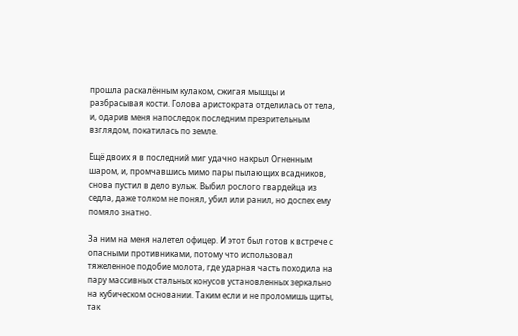прошла раскалённым кулаком, сжигая мышцы и разбрасывая кости. Голова аристократа отделилась от тела, и, одарив меня напоследок последним презрительным взглядом, покатилась по земле.

Ещё двоих я в последний миг удачно накрыл Огненным шаром, и, промчавшись мимо пары пылающих всадников, снова пустил в дело вульж. Выбил рослого гвардейца из седла, даже толком не понял, убил или ранил, но доспех ему помяло знатно.

За ним на меня налетел офицер. И этот был готов к встрече с опасными противниками, потому что использовал тяжеленное подобие молота, где ударная часть походила на пару массивных стальных конусов установленных зеркально на кубическом основании. Таким если и не проломишь щиты, так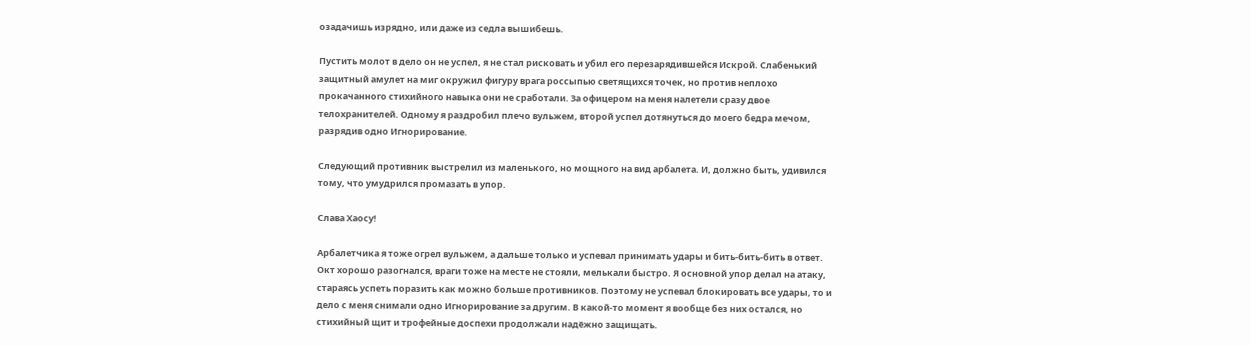озадачишь изрядно, или даже из седла вышибешь.

Пустить молот в дело он не успел, я не стал рисковать и убил его перезарядившейся Искрой. Слабенький защитный амулет на миг окружил фигуру врага россыпью светящихся точек, но против неплохо прокачанного стихийного навыка они не сработали. За офицером на меня налетели сразу двое телохранителей. Одному я раздробил плечо вульжем, второй успел дотянуться до моего бедра мечом, разрядив одно Игнорирование.

Следующий противник выстрелил из маленького, но мощного на вид арбалета. И, должно быть, удивился тому, что умудрился промазать в упор.

Слава Хаосу!

Арбалетчика я тоже огрел вульжем, а дальше только и успевал принимать удары и бить-бить-бить в ответ. Окт хорошо разогнался, враги тоже на месте не стояли, мелькали быстро. Я основной упор делал на атаку, стараясь успеть поразить как можно больше противников. Поэтому не успевал блокировать все удары, то и дело с меня снимали одно Игнорирование за другим. В какой-то момент я вообще без них остался, но стихийный щит и трофейные доспехи продолжали надёжно защищать.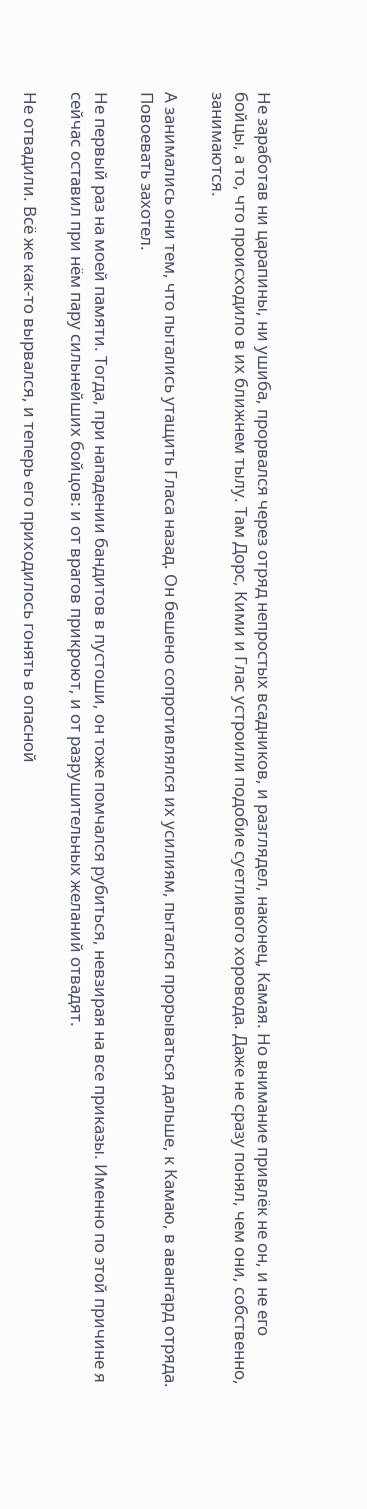Не заработав ни царапины, ни ушиба, прорвался через отряд непростых всадников, и разглядел, наконец, Камая. Но внимание привлёк не он, и не его бойцы, а то, что происходило в их ближнем тылу. Там Дорс, Кими и Глас устроили подобие суетливого хоровода. Даже не сразу понял, чем они, собственно, занимаются.

А занимались они тем, что пытались утащить Гласа назад. Он бешено сопротивлялся их усилиям, пытался прорываться дальше, к Камаю, в авангард отряда. Повоевать захотел.

Не первый раз на моей памяти. Тогда, при нападении бандитов в пустоши, он тоже помчался рубиться, невзирая на все приказы. Именно по этой причине я сейчас оставил при нём пару сильнейших бойцов: и от врагов прикроют, и от разрушительных желаний отвадят.

Не отвадили. Всё же как-то вырвался, и теперь его приходилось гонять в опасной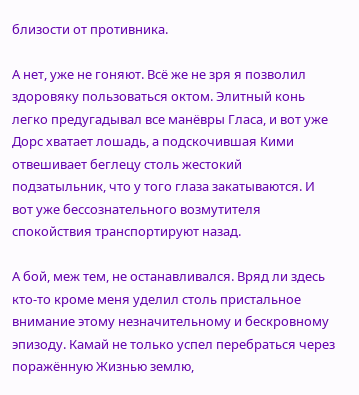близости от противника.

А нет, уже не гоняют. Всё же не зря я позволил здоровяку пользоваться октом. Элитный конь легко предугадывал все манёвры Гласа, и вот уже Дорс хватает лошадь, а подскочившая Кими отвешивает беглецу столь жестокий подзатыльник, что у того глаза закатываются. И вот уже бессознательного возмутителя спокойствия транспортируют назад.

А бой, меж тем, не останавливался. Вряд ли здесь кто-то кроме меня уделил столь пристальное внимание этому незначительному и бескровному эпизоду. Камай не только успел перебраться через поражённую Жизнью землю,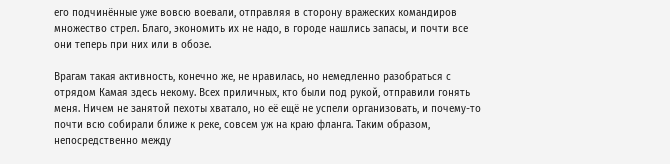его подчинённые уже вовсю воевали, отправляя в сторону вражеских командиров множество стрел. Благо, экономить их не надо, в городе нашлись запасы, и почти все они теперь при них или в обозе.

Врагам такая активность, конечно же, не нравилась, но немедленно разобраться с отрядом Камая здесь некому. Всех приличных, кто были под рукой, отправили гонять меня. Ничем не занятой пехоты хватало, но её ещё не успели организовать, и почему-то почти всю собирали ближе к реке, совсем уж на краю фланга. Таким образом, непосредственно между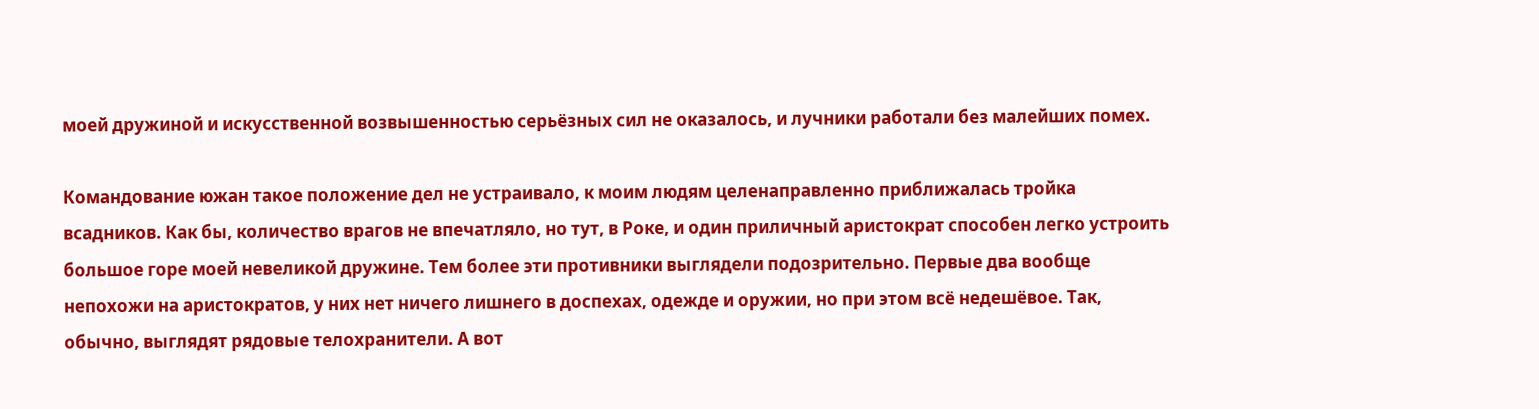моей дружиной и искусственной возвышенностью серьёзных сил не оказалось, и лучники работали без малейших помех.

Командование южан такое положение дел не устраивало, к моим людям целенаправленно приближалась тройка всадников. Как бы, количество врагов не впечатляло, но тут, в Роке, и один приличный аристократ способен легко устроить большое горе моей невеликой дружине. Тем более эти противники выглядели подозрительно. Первые два вообще непохожи на аристократов, у них нет ничего лишнего в доспехах, одежде и оружии, но при этом всё недешёвое. Так, обычно, выглядят рядовые телохранители. А вот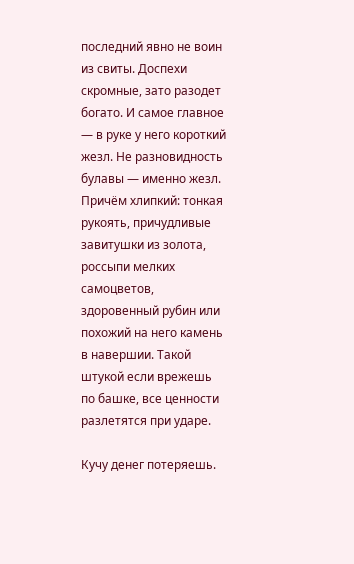последний явно не воин из свиты. Доспехи скромные, зато разодет богато. И самое главное — в руке у него короткий жезл. Не разновидность булавы — именно жезл. Причём хлипкий: тонкая рукоять, причудливые завитушки из золота, россыпи мелких самоцветов, здоровенный рубин или похожий на него камень в навершии. Такой штукой если врежешь по башке, все ценности разлетятся при ударе.

Кучу денег потеряешь.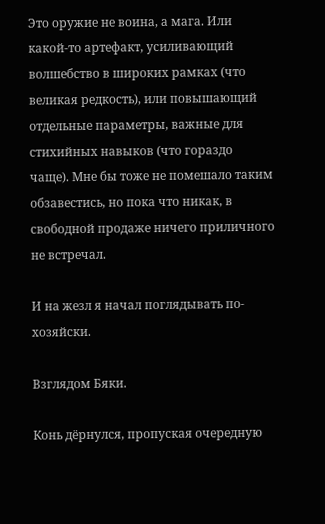Это оружие не воина, а мага. Или какой-то артефакт, усиливающий волшебство в широких рамках (что великая редкость), или повышающий отдельные параметры, важные для стихийных навыков (что гораздо чаще). Мне бы тоже не помешало таким обзавестись, но пока что никак, в свободной продаже ничего приличного не встречал.

И на жезл я начал поглядывать по-хозяйски.

Взглядом Бяки.

Конь дёрнулся, пропуская очередную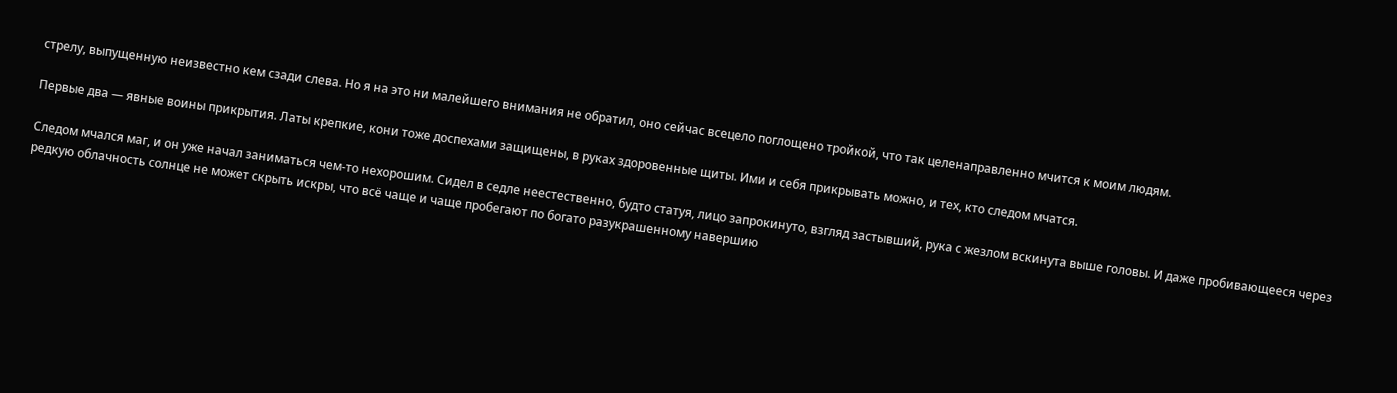стрелу, выпущенную неизвестно кем сзади слева. Но я на это ни малейшего внимания не обратил, оно сейчас всецело поглощено тройкой, что так целенаправленно мчится к моим людям.

Первые два — явные воины прикрытия. Латы крепкие, кони тоже доспехами защищены, в руках здоровенные щиты. Ими и себя прикрывать можно, и тех, кто следом мчатся.

Следом мчался маг, и он уже начал заниматься чем-то нехорошим. Сидел в седле неестественно, будто статуя, лицо запрокинуто, взгляд застывший, рука с жезлом вскинута выше головы. И даже пробивающееся через редкую облачность солнце не может скрыть искры, что всё чаще и чаще пробегают по богато разукрашенному навершию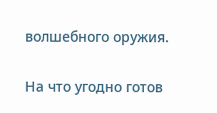волшебного оружия.

На что угодно готов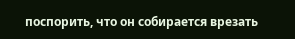поспорить, что он собирается врезать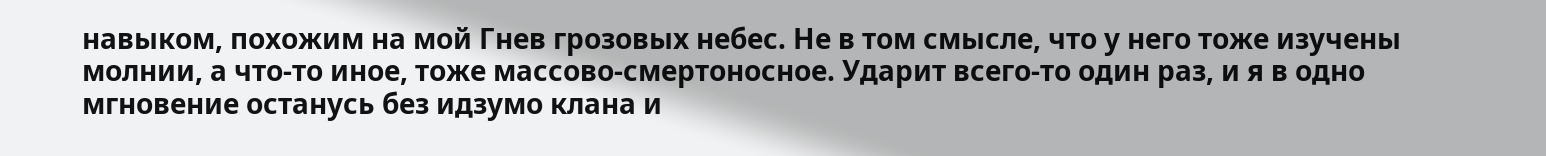навыком, похожим на мой Гнев грозовых небес. Не в том смысле, что у него тоже изучены молнии, а что-то иное, тоже массово-смертоносное. Ударит всего-то один раз, и я в одно мгновение останусь без идзумо клана и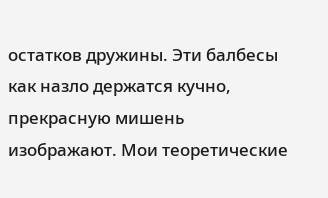остатков дружины. Эти балбесы как назло держатся кучно, прекрасную мишень изображают. Мои теоретические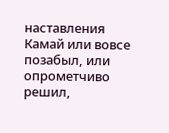наставления Камай или вовсе позабыл, или опрометчиво решил,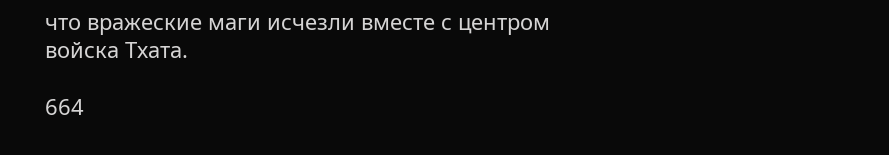что вражеские маги исчезли вместе с центром войска Тхата.

664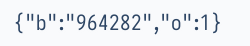{"b":"964282","o":1}